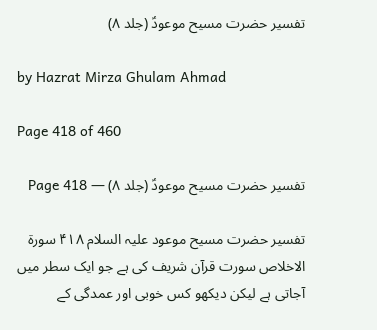تفسیر حضرت مسیح موعودؑ (جلد ۸)

by Hazrat Mirza Ghulam Ahmad

Page 418 of 460

تفسیر حضرت مسیح موعودؑ (جلد ۸) — Page 418

تفسیر حضرت مسیح موعود علیہ السلام ۴۱۸ سورة الاخلاص سورت قرآن شریف کی ہے جو ایک سطر میں آجاتی ہے لیکن دیکھو کس خوبی اور عمدگی کے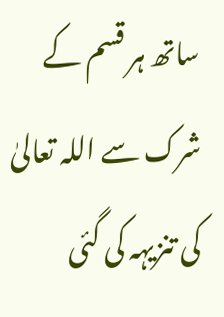ساتھ ہر قسم کے شرک سے اللہ تعالیٰ کی تنزیہہ کی گئی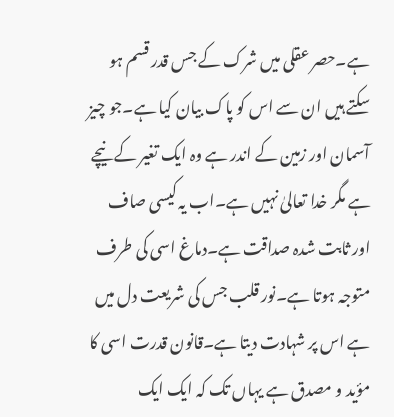ہے۔حصر عقلی میں شرک کے جس قدر قسم ہو سکتے ہیں ان سے اس کو پاک بیان کیا ہے۔جو چیز آسمان اور زمین کے اندر ہے وہ ایک تغیر کے نیچے ہے مگر خدا تعالیٰ نہیں ہے۔اب یہ کیسی صاف اور ثابت شدہ صداقت ہے۔دماغ اسی کی طرف متوجہ ہوتا ہے۔نور قلب جس کی شریعت دل میں ہے اس پر شہادت دیتا ہے۔قانون قدرت اسی کا مؤید و مصدق ہے یہاں تک کہ ایک ایک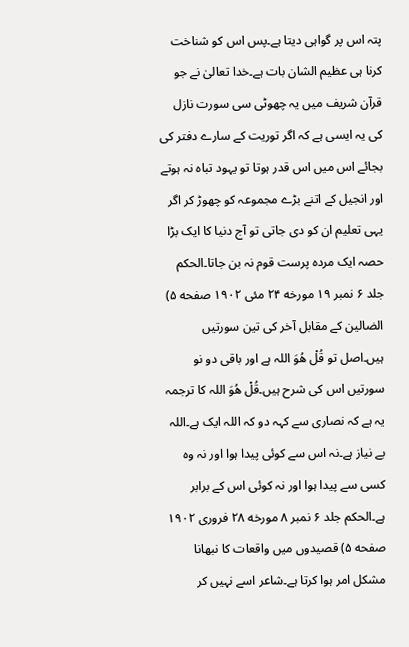پتہ اس پر گواہی دیتا ہے۔پس اس کو شناخت کرنا ہی عظیم الشان بات ہے۔خدا تعالیٰ نے جو قرآن شریف میں یہ چھوٹی سی سورت نازل کی یہ ایسی ہے کہ اگر توریت کے سارے دفتر کی بجائے اس میں اس قدر ہوتا تو یہود تباہ نہ ہوتے اور انجیل کے اتنے بڑے مجموعہ کو چھوڑ کر اگر یہی تعلیم ان کو دی جاتی تو آج دنیا کا ایک بڑا حصہ ایک مردہ پرست قوم نہ بن جاتا۔الحکم جلد ۶ نمبر ۱۹ مورخه ۲۴ مئی ۱۹۰۲ صفحه ۵) الضالین کے مقابل آخر کی تین سورتیں ہیں۔اصل تو قُلْ هُوَ اللہ ہے اور باقی دو نو سورتیں اس کی شرح ہیں۔قُلْ هُوَ اللہ کا ترجمہ یہ ہے کہ نصاری سے کہہ دو کہ اللہ ایک ہے۔اللہ بے نیاز ہے۔نہ اس سے کوئی پیدا ہوا اور نہ وہ کسی سے پیدا ہوا اور نہ کوئی اس کے برابر ہے۔الحکم جلد ۶ نمبر ۸ مورخه ۲۸ فروری ۱۹۰۲ صفحه ۵) قصیدوں میں واقعات کا نبھانا مشکل امر ہوا کرتا ہے۔شاعر اسے نہیں کر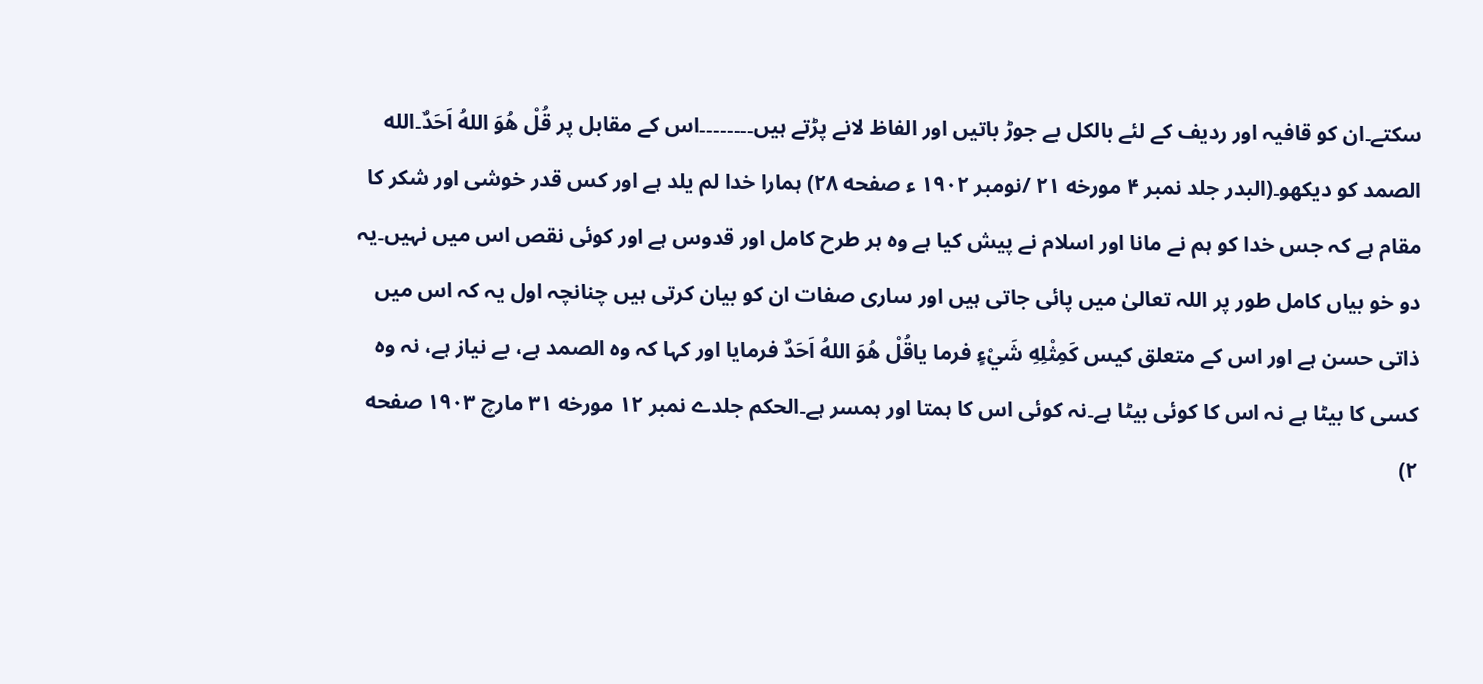سکتے۔ان کو قافیہ اور ردیف کے لئے بالکل بے جوڑ باتیں اور الفاظ لانے پڑتے ہیں۔۔۔۔۔۔۔۔اس کے مقابل پر قُلْ هُوَ اللهُ اَحَدٌ۔الله الصمد کو دیکھو۔(البدر جلد نمبر ۴ مورخه ۲۱ /نومبر ۱۹۰۲ ء صفحه ۲۸) ہمارا خدا لم يلد ہے اور کس قدر خوشی اور شکر کا مقام ہے کہ جس خدا کو ہم نے مانا اور اسلام نے پیش کیا ہے وہ ہر طرح کامل اور قدوس ہے اور کوئی نقص اس میں نہیں۔یہ دو خو بیاں کامل طور پر اللہ تعالیٰ میں پائی جاتی ہیں اور ساری صفات ان کو بیان کرتی ہیں چنانچہ اول یہ کہ اس میں ذاتی حسن ہے اور اس کے متعلق کیس كَمِثْلِهِ شَيْءٍ فرما ياقُلْ هُوَ اللهُ اَحَدٌ فرمایا اور کہا کہ وہ الصمد ہے، بے نیاز ہے، نہ وہ کسی کا بیٹا ہے نہ اس کا کوئی بیٹا ہے۔نہ کوئی اس کا ہمتا اور ہمسر ہے۔الحکم جلدے نمبر ۱۲ مورخه ۳۱ مارچ ۱۹۰۳ صفحه ۲)